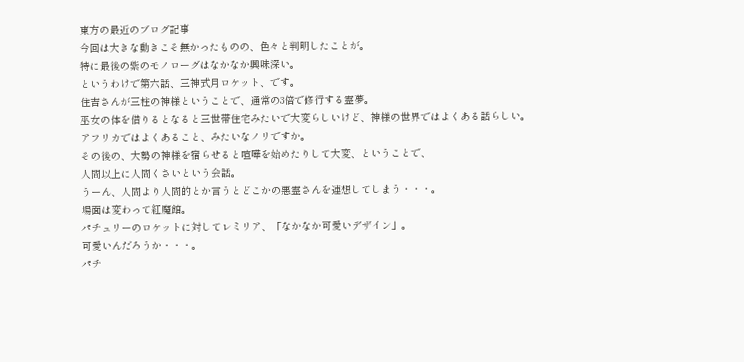東方の最近のブログ記事
今回は大きな動きこそ無かったものの、色々と判明したことが。
特に最後の紫のモノローグはなかなか興味深い。
というわけで第六話、三神式月ロケット、です。
住吉さんが三柱の神様ということで、通常の3倍で修行する霊夢。
巫女の体を借りるとなると三世帯住宅みたいで大変らしいけど、神様の世界ではよくある話らしい。
アフリカではよくあること、みたいなノリですか。
その後の、大勢の神様を宿らせると喧嘩を始めたりして大変、ということで、
人間以上に人間くさいという会話。
うーん、人間より人間的とか言うとどこかの悪霊さんを連想してしまう・・・。
場面は変わって紅魔館。
パチュリーのロケットに対してレミリア、「なかなか可愛いデザイン」。
可愛いんだろうか・・・。
パチ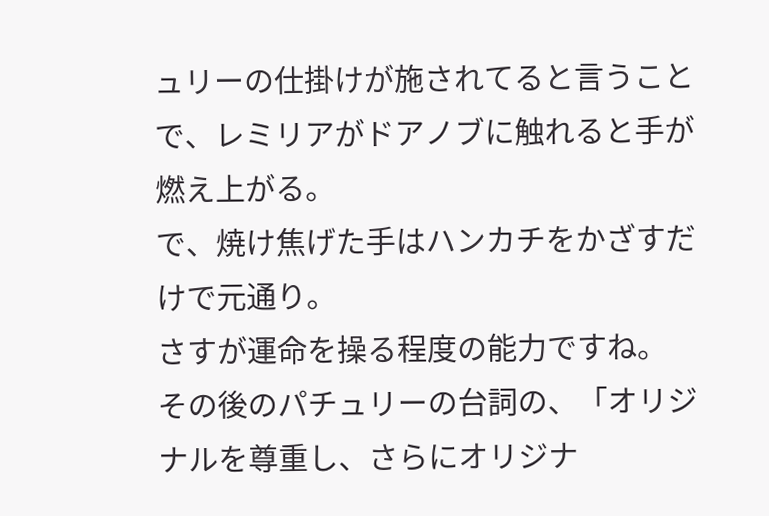ュリーの仕掛けが施されてると言うことで、レミリアがドアノブに触れると手が燃え上がる。
で、焼け焦げた手はハンカチをかざすだけで元通り。
さすが運命を操る程度の能力ですね。
その後のパチュリーの台詞の、「オリジナルを尊重し、さらにオリジナ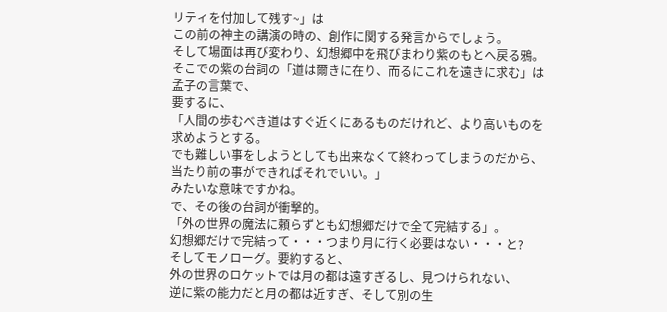リティを付加して残す~」は
この前の神主の講演の時の、創作に関する発言からでしょう。
そして場面は再び変わり、幻想郷中を飛びまわり紫のもとへ戻る鴉。
そこでの紫の台詞の「道は爾きに在り、而るにこれを遠きに求む」は孟子の言葉で、
要するに、
「人間の歩むべき道はすぐ近くにあるものだけれど、より高いものを求めようとする。
でも難しい事をしようとしても出来なくて終わってしまうのだから、当たり前の事ができればそれでいい。」
みたいな意味ですかね。
で、その後の台詞が衝撃的。
「外の世界の魔法に頼らずとも幻想郷だけで全て完結する」。
幻想郷だけで完結って・・・つまり月に行く必要はない・・・と?
そしてモノローグ。要約すると、
外の世界のロケットでは月の都は遠すぎるし、見つけられない、
逆に紫の能力だと月の都は近すぎ、そして別の生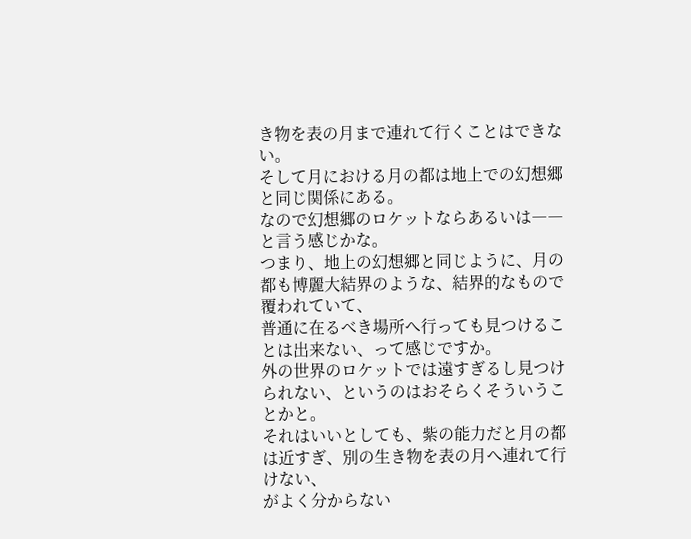き物を表の月まで連れて行くことはできない。
そして月における月の都は地上での幻想郷と同じ関係にある。
なので幻想郷のロケットならあるいは――
と言う感じかな。
つまり、地上の幻想郷と同じように、月の都も博麗大結界のような、結界的なもので覆われていて、
普通に在るべき場所へ行っても見つけることは出来ない、って感じですか。
外の世界のロケットでは遠すぎるし見つけられない、というのはおそらくそういうことかと。
それはいいとしても、紫の能力だと月の都は近すぎ、別の生き物を表の月へ連れて行けない、
がよく分からない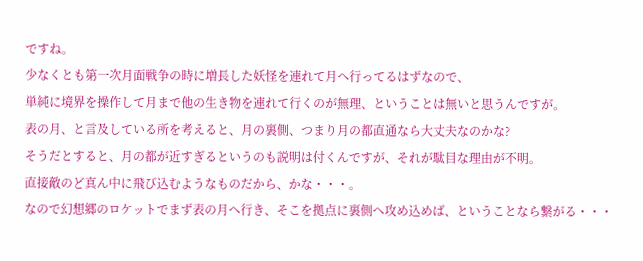ですね。
少なくとも第一次月面戦争の時に増長した妖怪を連れて月へ行ってるはずなので、
単純に境界を操作して月まで他の生き物を連れて行くのが無理、ということは無いと思うんですが。
表の月、と言及している所を考えると、月の裏側、つまり月の都直通なら大丈夫なのかな?
そうだとすると、月の都が近すぎるというのも説明は付くんですが、それが駄目な理由が不明。
直接敵のど真ん中に飛び込むようなものだから、かな・・・。
なので幻想郷のロケットでまず表の月へ行き、そこを拠点に裏側へ攻め込めば、ということなら繋がる・・・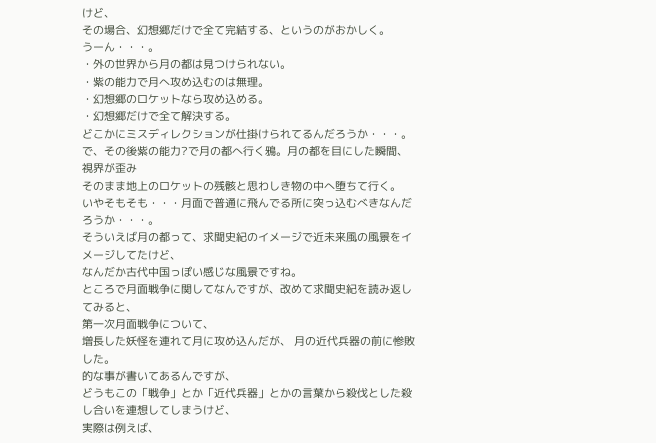けど、
その場合、幻想郷だけで全て完結する、というのがおかしく。
うーん・・・。
・外の世界から月の都は見つけられない。
・紫の能力で月へ攻め込むのは無理。
・幻想郷のロケットなら攻め込める。
・幻想郷だけで全て解決する。
どこかにミスディレクションが仕掛けられてるんだろうか・・・。
で、その後紫の能力?で月の都へ行く鴉。月の都を目にした瞬間、視界が歪み
そのまま地上のロケットの残骸と思わしき物の中へ堕ちて行く。
いやそもそも・・・月面で普通に飛んでる所に突っ込むべきなんだろうか・・・。
そういえば月の都って、求聞史紀のイメージで近未来風の風景をイメージしてたけど、
なんだか古代中国っぽい感じな風景ですね。
ところで月面戦争に関してなんですが、改めて求聞史紀を読み返してみると、
第一次月面戦争について、
増長した妖怪を連れて月に攻め込んだが、 月の近代兵器の前に惨敗した。
的な事が書いてあるんですが、
どうもこの「戦争」とか「近代兵器」とかの言葉から殺伐とした殺し合いを連想してしまうけど、
実際は例えば、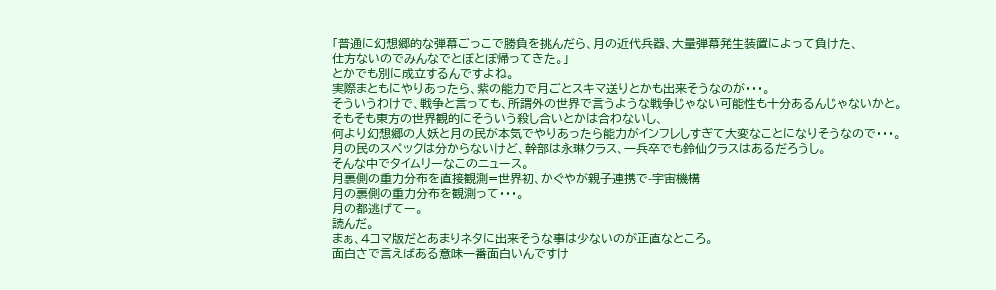「普通に幻想郷的な弾幕ごっこで勝負を挑んだら、月の近代兵器、大量弾幕発生装置によって負けた、
仕方ないのでみんなでとぼとぼ帰ってきた。」
とかでも別に成立するんですよね。
実際まともにやりあったら、紫の能力で月ごとスキマ送りとかも出来そうなのが・・・。
そういうわけで、戦争と言っても、所謂外の世界で言うような戦争じゃない可能性も十分あるんじゃないかと。
そもそも東方の世界観的にそういう殺し合いとかは合わないし、
何より幻想郷の人妖と月の民が本気でやりあったら能力がインフレしすぎて大変なことになりそうなので・・・。
月の民のスペックは分からないけど、幹部は永琳クラス、一兵卒でも鈴仙クラスはあるだろうし。
そんな中でタイムリーなこのニュース。
月裏側の重力分布を直接観測=世界初、かぐやが親子連携で-宇宙機構
月の裏側の重力分布を観測って・・・。
月の都逃げてー。
読んだ。
まぁ、4コマ版だとあまりネタに出来そうな事は少ないのが正直なところ。
面白さで言えばある意味一番面白いんですけ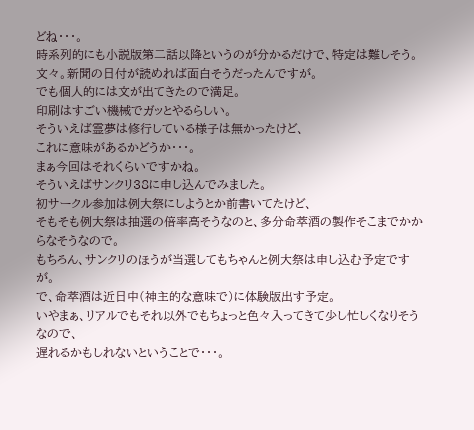どね・・・。
時系列的にも小説版第二話以降というのが分かるだけで、特定は難しそう。
文々。新聞の日付が読めれば面白そうだったんですが。
でも個人的には文が出てきたので満足。
印刷はすごい機械でガッとやるらしい。
そういえば霊夢は修行している様子は無かったけど、
これに意味があるかどうか・・・。
まぁ今回はそれくらいですかね。
そういえばサンクリ38に申し込んでみました。
初サークル参加は例大祭にしようとか前書いてたけど、
そもそも例大祭は抽選の倍率高そうなのと、多分命萃酒の製作そこまでかからなそうなので。
もちろん、サンクリのほうが当選してもちゃんと例大祭は申し込む予定ですが。
で、命萃酒は近日中(神主的な意味で)に体験版出す予定。
いやまぁ、リアルでもそれ以外でもちょっと色々入ってきて少し忙しくなりそうなので、
遅れるかもしれないということで・・・。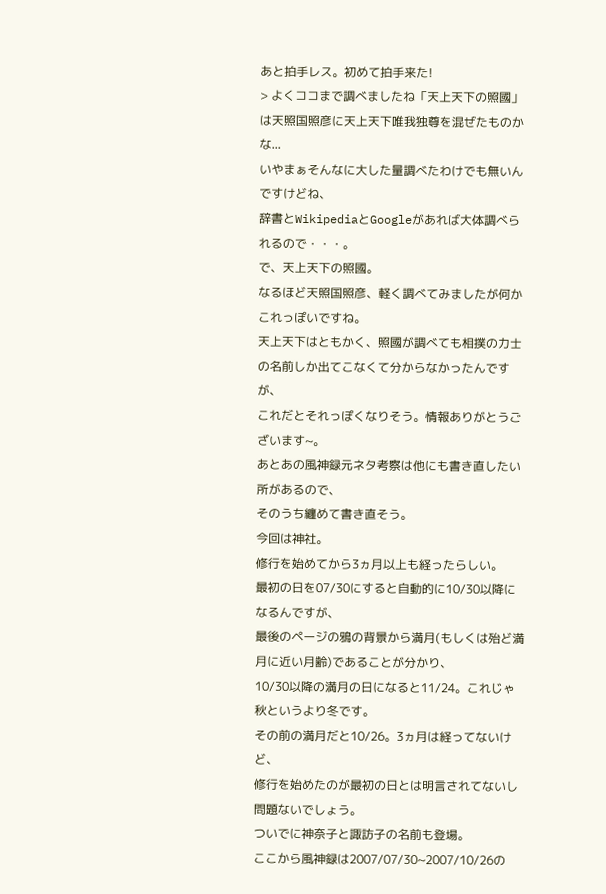あと拍手レス。初めて拍手来た!
> よくココまで調べましたね「天上天下の照國」は天照国照彦に天上天下唯我独尊を混ぜたものかな...
いやまぁそんなに大した量調べたわけでも無いんですけどね、
辞書とWikipediaとGoogleがあれば大体調べられるので・・・。
で、天上天下の照國。
なるほど天照国照彦、軽く調べてみましたが何かこれっぽいですね。
天上天下はともかく、照國が調べても相撲の力士の名前しか出てこなくて分からなかったんですが、
これだとそれっぽくなりそう。情報ありがとうございます~。
あとあの風神録元ネタ考察は他にも書き直したい所があるので、
そのうち纏めて書き直そう。
今回は神社。
修行を始めてから3ヵ月以上も経ったらしい。
最初の日を07/30にすると自動的に10/30以降になるんですが、
最後のページの鴉の背景から満月(もしくは殆ど満月に近い月齢)であることが分かり、
10/30以降の満月の日になると11/24。これじゃ秋というより冬です。
その前の満月だと10/26。3ヵ月は経ってないけど、
修行を始めたのが最初の日とは明言されてないし問題ないでしょう。
ついでに神奈子と諏訪子の名前も登場。
ここから風神録は2007/07/30~2007/10/26の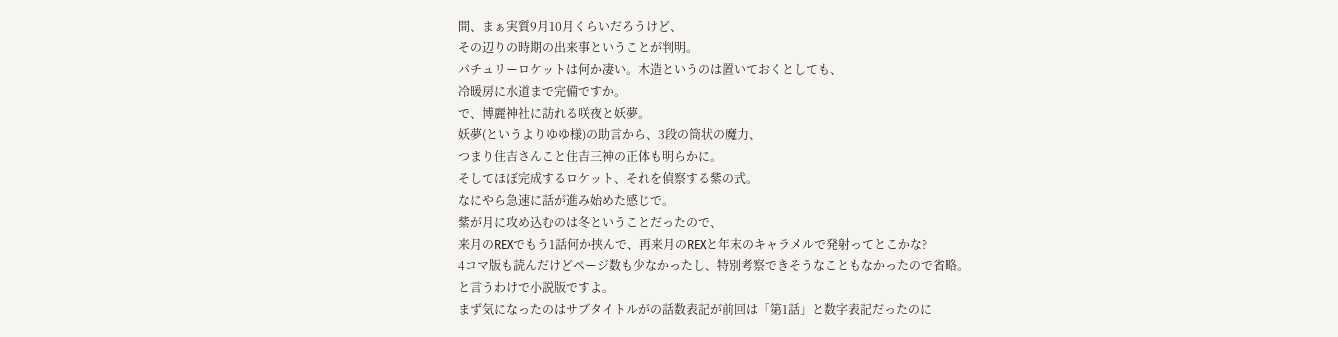間、まぁ実質9月10月くらいだろうけど、
その辺りの時期の出来事ということが判明。
パチュリーロケットは何か凄い。木造というのは置いておくとしても、
冷暖房に水道まで完備ですか。
で、博麗神社に訪れる咲夜と妖夢。
妖夢(というよりゆゆ様)の助言から、3段の筒状の魔力、
つまり住吉さんこと住吉三神の正体も明らかに。
そしてほぼ完成するロケット、それを偵察する紫の式。
なにやら急速に話が進み始めた感じで。
紫が月に攻め込むのは冬ということだったので、
来月のREXでもう1話何か挟んで、再来月のREXと年末のキャラメルで発射ってとこかな?
4コマ版も読んだけどページ数も少なかったし、特別考察できそうなこともなかったので省略。
と言うわけで小説版ですよ。
まず気になったのはサブタイトルがの話数表記が前回は「第1話」と数字表記だったのに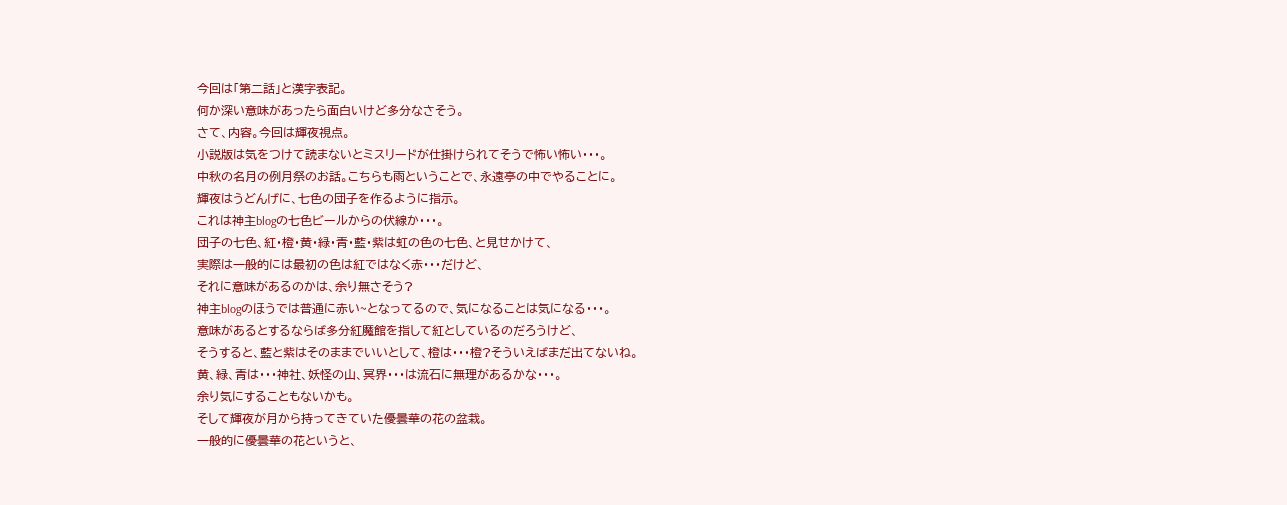今回は「第二話」と漢字表記。
何か深い意味があったら面白いけど多分なさそう。
さて、内容。今回は輝夜視点。
小説版は気をつけて読まないとミスリードが仕掛けられてそうで怖い怖い・・・。
中秋の名月の例月祭のお話。こちらも雨ということで、永遠亭の中でやることに。
輝夜はうどんげに、七色の団子を作るように指示。
これは神主blogの七色ビールからの伏線か・・・。
団子の七色、紅・橙・黄・緑・青・藍・紫は虹の色の七色、と見せかけて、
実際は一般的には最初の色は紅ではなく赤・・・だけど、
それに意味があるのかは、余り無さそう?
神主blogのほうでは普通に赤い~となってるので、気になることは気になる・・・。
意味があるとするならば多分紅魔館を指して紅としているのだろうけど、
そうすると、藍と紫はそのままでいいとして、橙は・・・橙?そういえばまだ出てないね。
黄、緑、青は・・・神社、妖怪の山、冥界・・・は流石に無理があるかな・・・。
余り気にすることもないかも。
そして輝夜が月から持ってきていた優曇華の花の盆栽。
一般的に優曇華の花というと、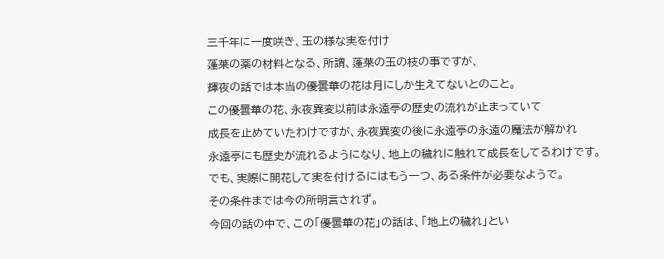三千年に一度咲き、玉の様な実を付け
蓬莱の薬の材料となる、所謂、蓬莱の玉の枝の事ですが、
輝夜の話では本当の優曇華の花は月にしか生えてないとのこと。
この優曇華の花、永夜異変以前は永遠亭の歴史の流れが止まっていて
成長を止めていたわけですが、永夜異変の後に永遠亭の永遠の魔法が解かれ
永遠亭にも歴史が流れるようになり、地上の穢れに触れて成長をしてるわけです。
でも、実際に開花して実を付けるにはもう一つ、ある条件が必要なようで。
その条件までは今の所明言されず。
今回の話の中で、この「優曇華の花」の話は、「地上の穢れ」とい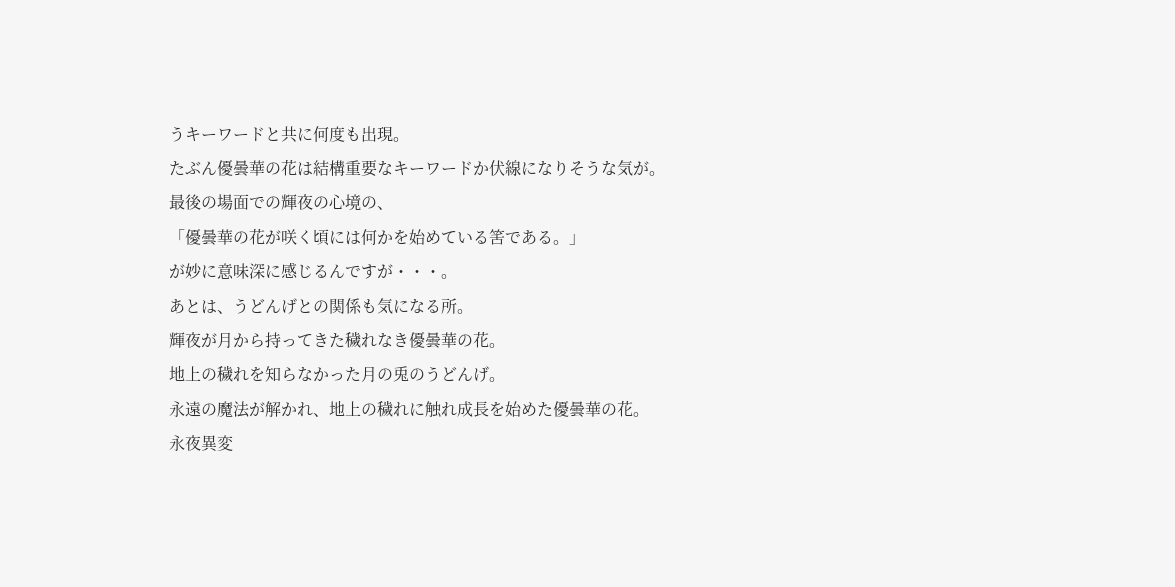うキーワードと共に何度も出現。
たぶん優曇華の花は結構重要なキーワードか伏線になりそうな気が。
最後の場面での輝夜の心境の、
「優曇華の花が咲く頃には何かを始めている筈である。」
が妙に意味深に感じるんですが・・・。
あとは、うどんげとの関係も気になる所。
輝夜が月から持ってきた穢れなき優曇華の花。
地上の穢れを知らなかった月の兎のうどんげ。
永遠の魔法が解かれ、地上の穢れに触れ成長を始めた優曇華の花。
永夜異変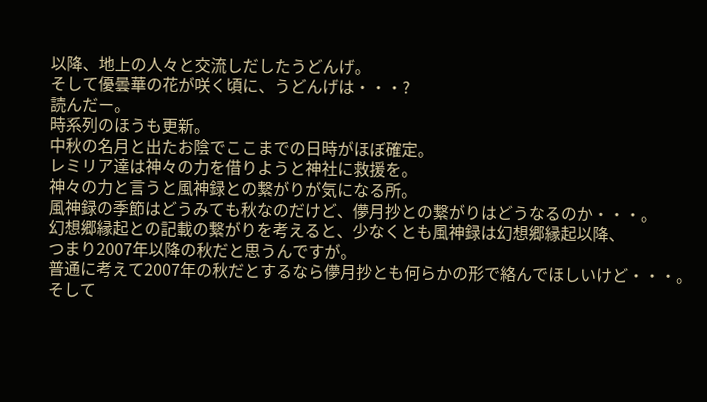以降、地上の人々と交流しだしたうどんげ。
そして優曇華の花が咲く頃に、うどんげは・・・?
読んだー。
時系列のほうも更新。
中秋の名月と出たお陰でここまでの日時がほぼ確定。
レミリア達は神々の力を借りようと神社に救援を。
神々の力と言うと風神録との繋がりが気になる所。
風神録の季節はどうみても秋なのだけど、儚月抄との繋がりはどうなるのか・・・。
幻想郷縁起との記載の繋がりを考えると、少なくとも風神録は幻想郷縁起以降、
つまり2007年以降の秋だと思うんですが。
普通に考えて2007年の秋だとするなら儚月抄とも何らかの形で絡んでほしいけど・・・。
そして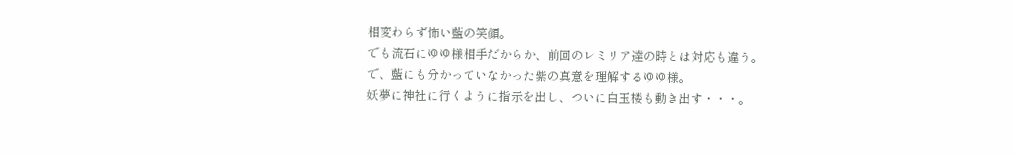相変わらず怖い藍の笑顔。
でも流石にゆゆ様相手だからか、前回のレミリア達の時とは対応も違う。
で、藍にも分かっていなかった紫の真意を理解するゆゆ様。
妖夢に神社に行くように指示を出し、ついに白玉楼も動き出す・・・。